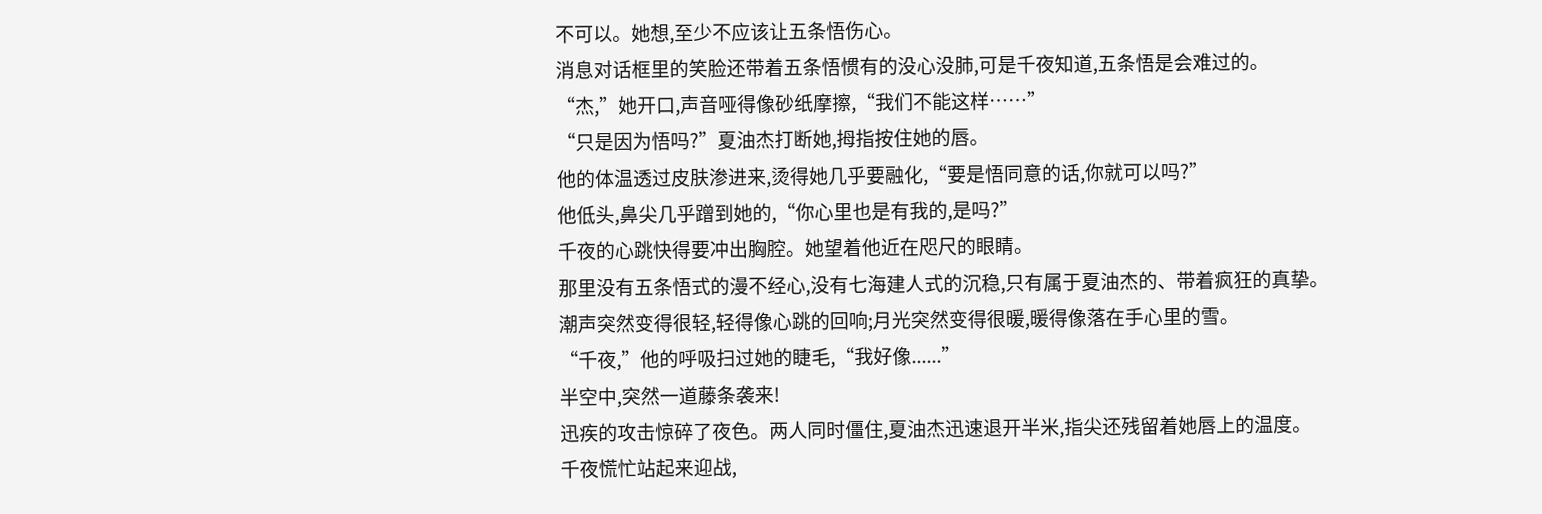不可以。她想,至少不应该让五条悟伤心。
消息对话框里的笑脸还带着五条悟惯有的没心没肺,可是千夜知道,五条悟是会难过的。
“杰,”她开口,声音哑得像砂纸摩擦,“我们不能这样……”
“只是因为悟吗?”夏油杰打断她,拇指按住她的唇。
他的体温透过皮肤渗进来,烫得她几乎要融化,“要是悟同意的话,你就可以吗?”
他低头,鼻尖几乎蹭到她的,“你心里也是有我的,是吗?”
千夜的心跳快得要冲出胸腔。她望着他近在咫尺的眼睛。
那里没有五条悟式的漫不经心,没有七海建人式的沉稳,只有属于夏油杰的、带着疯狂的真挚。
潮声突然变得很轻,轻得像心跳的回响;月光突然变得很暖,暖得像落在手心里的雪。
“千夜,”他的呼吸扫过她的睫毛,“我好像......”
半空中,突然一道藤条袭来!
迅疾的攻击惊碎了夜色。两人同时僵住,夏油杰迅速退开半米,指尖还残留着她唇上的温度。
千夜慌忙站起来迎战,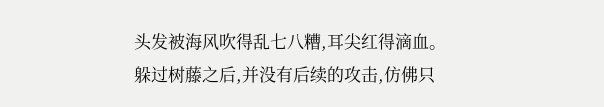头发被海风吹得乱七八糟,耳尖红得滴血。
躲过树藤之后,并没有后续的攻击,仿佛只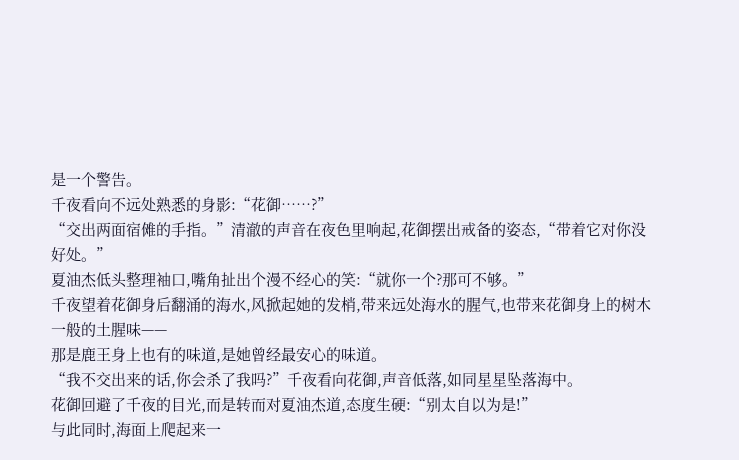是一个警告。
千夜看向不远处熟悉的身影:“花御……?”
“交出两面宿傩的手指。”清澈的声音在夜色里响起,花御摆出戒备的姿态,“带着它对你没好处。”
夏油杰低头整理袖口,嘴角扯出个漫不经心的笑:“就你一个?那可不够。”
千夜望着花御身后翻涌的海水,风掀起她的发梢,带来远处海水的腥气,也带来花御身上的树木一般的土腥味——
那是鹿王身上也有的味道,是她曾经最安心的味道。
“我不交出来的话,你会杀了我吗?”千夜看向花御,声音低落,如同星星坠落海中。
花御回避了千夜的目光,而是转而对夏油杰道,态度生硬:“别太自以为是!”
与此同时,海面上爬起来一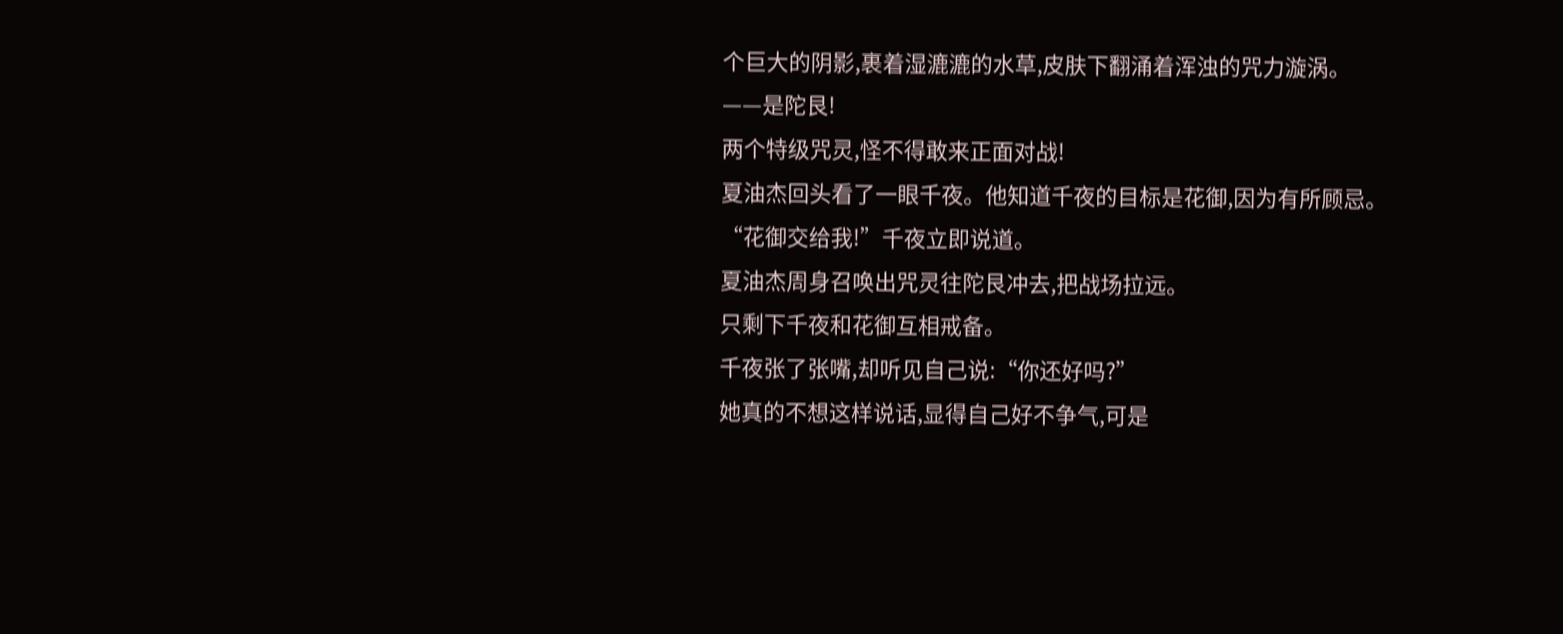个巨大的阴影,裹着湿漉漉的水草,皮肤下翻涌着浑浊的咒力漩涡。
——是陀艮!
两个特级咒灵,怪不得敢来正面对战!
夏油杰回头看了一眼千夜。他知道千夜的目标是花御,因为有所顾忌。
“花御交给我!”千夜立即说道。
夏油杰周身召唤出咒灵往陀艮冲去,把战场拉远。
只剩下千夜和花御互相戒备。
千夜张了张嘴,却听见自己说:“你还好吗?”
她真的不想这样说话,显得自己好不争气,可是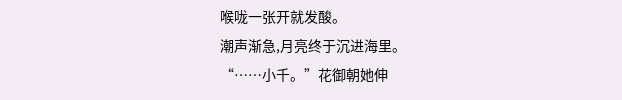喉咙一张开就发酸。
潮声渐急,月亮终于沉进海里。
“……小千。”花御朝她伸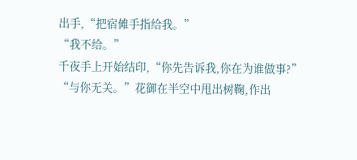出手,“把宿傩手指给我。”
“我不给。”
千夜手上开始结印,“你先告诉我,你在为谁做事?”
“与你无关。”花御在半空中甩出树鞠,作出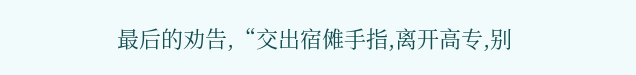最后的劝告,“交出宿傩手指,离开高专,别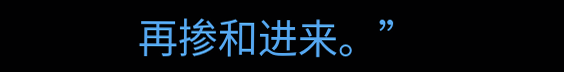再掺和进来。”